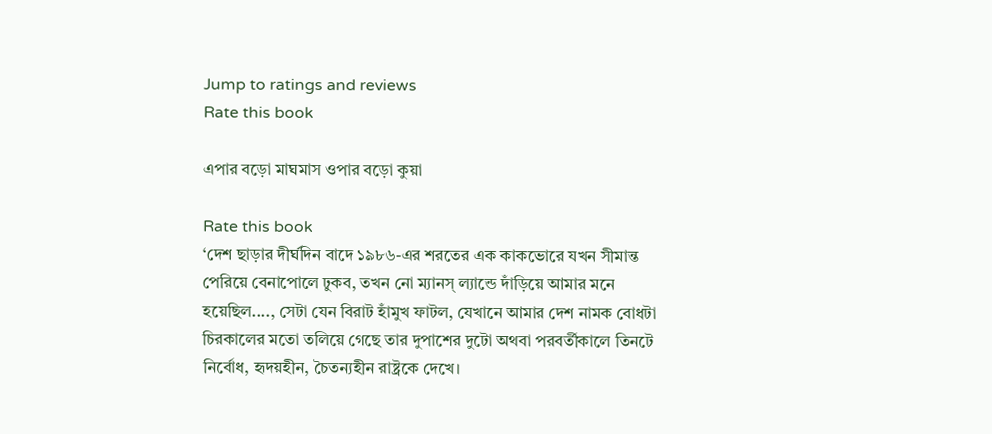Jump to ratings and reviews
Rate this book

এপার বড়ো মাঘমাস ওপার বড়ো কুয়া

Rate this book
‘দেশ ছাড়ার দীর্ঘদিন বাদে ১৯৮৬-এর শরতের এক কাকভোরে যখন সীমান্ত পেরিয়ে বেনাপোলে ঢুকব, তখন নো ম্যানস্ ল্যান্ডে দাঁড়িয়ে আমার মনে হয়েছিল...., সেটা যেন বিরাট হাঁমুখ ফাটল, যেখানে আমার দেশ নামক বোধটা চিরকালের মতো তলিয়ে গেছে তার দুপাশের দুটো অথবা পরবর্তীকালে তিনটে নির্বোধ, হৃদয়হীন, চৈতন্যহীন রাষ্ট্রকে দেখে।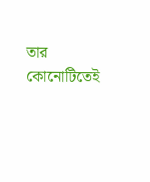তার কোনোটিতেই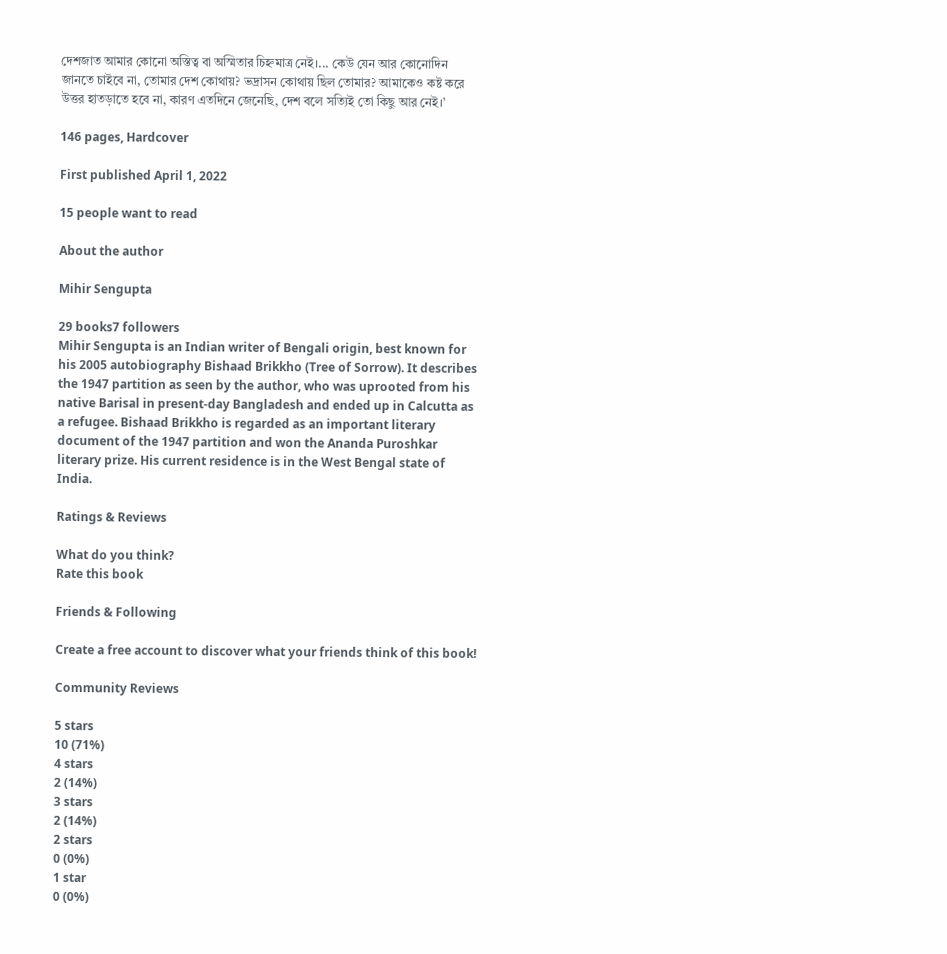দেশজাত আমার কোনো অস্তিত্ব বা অস্মিতার চিহ্নমাত্র নেই।... কেউ যেন আর কোনোদিন জানতে চাইবে না, তোমার দেশ কোথায়? ভদ্রাসন কোথায় ছিল তোমার? আমাকেও কষ্ট করে উত্তর হাতড়াতে হবে না, কারণ এতদিনে জেনেছি, দেশ বলে সত্যিই তো কিছু আর নেই।’

146 pages, Hardcover

First published April 1, 2022

15 people want to read

About the author

Mihir Sengupta

29 books7 followers
Mihir Sengupta is an Indian writer of Bengali origin, best known for his 2005 autobiography Bishaad Brikkho (Tree of Sorrow). It describes the 1947 partition as seen by the author, who was uprooted from his native Barisal in present-day Bangladesh and ended up in Calcutta as a refugee. Bishaad Brikkho is regarded as an important literary document of the 1947 partition and won the Ananda Puroshkar literary prize. His current residence is in the West Bengal state of India.

Ratings & Reviews

What do you think?
Rate this book

Friends & Following

Create a free account to discover what your friends think of this book!

Community Reviews

5 stars
10 (71%)
4 stars
2 (14%)
3 stars
2 (14%)
2 stars
0 (0%)
1 star
0 (0%)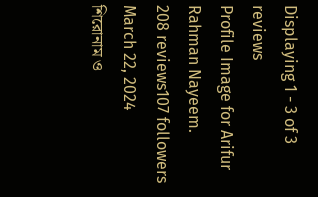Displaying 1 - 3 of 3 reviews
Profile Image for Arifur Rahman Nayeem.
208 reviews107 followers
March 22, 2024
শিরোনাম ও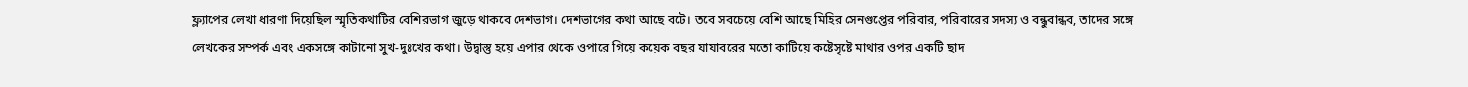ফ্ল্যাপের লেখা ধারণা দিয়েছিল স্মৃতিকথাটির বেশিরভাগ জুড়ে থাকবে দেশভাগ। দেশভাগের কথা আছে বটে। তবে সবচেয়ে বেশি আছে মিহির সেনগুপ্তের পরিবার, পরিবারের সদস্য ও বন্ধুবান্ধব, তাদের সঙ্গে লেখকের সম্পর্ক এবং একসঙ্গে কাটানো সুখ-দুঃখের কথা। উদ্বাস্তু হয়ে এপার থেকে ওপারে গিয়ে কয়েক বছর যাযাবরের মতো কাটিয়ে কষ্টেসৃষ্টে মাথার ওপর একটি ছাদ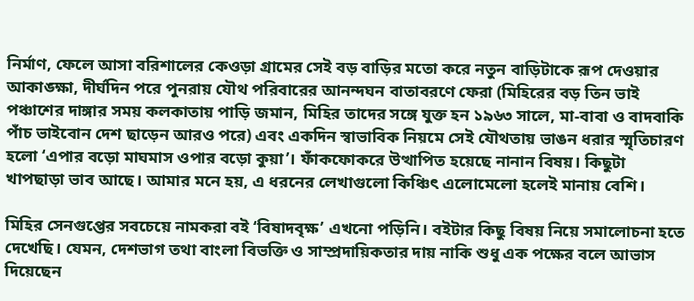নির্মাণ, ফেলে আসা বরিশালের কেওড়া গ্রামের সেই বড় বাড়ির মতো করে নতুন বাড়িটাকে রূপ দেওয়ার আকাঙ্ক্ষা, দীর্ঘদিন পরে পুনরায় যৌথ পরিবারের আনন্দঘন বাতাবরণে ফেরা (মিহিরের বড় তিন ভাই পঞ্চাশের দাঙ্গার সময় কলকাতায় পাড়ি জমান, মিহির তাদের সঙ্গে যুক্ত হন ১৯৬৩ সালে, মা-বাবা ও বাদবাকি পাঁচ ভাইবোন দেশ ছাড়েন আরও পরে) এবং একদিন স্বাভাবিক নিয়মে সেই যৌথতায় ভাঙন ধরার স্মৃতিচারণ হলো ‘এপার বড়ো মাঘমাস ওপার বড়ো কুয়া’। ফাঁকফোকরে উত্থাপিত হয়েছে নানান বিষয়। কিছুটা খাপছাড়া ভাব আছে। আমার মনে হয়, এ ধরনের লেখাগুলো কিঞ্চিৎ এলোমেলো হলেই মানায় বেশি।

মিহির সেনগুপ্তের সবচেয়ে নামকরা বই ‘বিষাদবৃক্ষ’ এখনো পড়িনি। বইটার কিছু বিষয় নিয়ে সমালোচনা হতে দেখেছি। যেমন, দেশভাগ তথা বাংলা বিভক্তি ও সাম্প্রদায়িকতার দায় নাকি শুধু এক পক্ষের বলে আভাস দিয়েছেন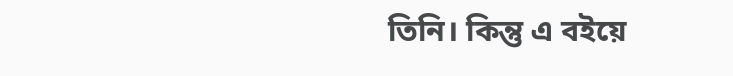তিনি। কিন্তু এ বইয়ে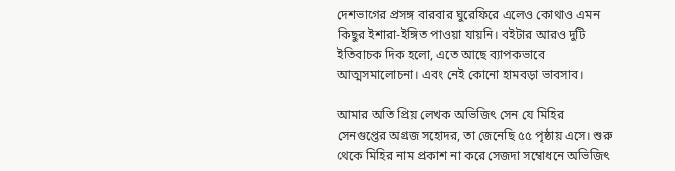দেশভাগের প্রসঙ্গ বারবার ঘুরেফিরে এলেও কোথাও এমন কিছুর ইশারা-ইঙ্গিত পাওয়া যায়নি। বইটার আরও দুটি ইতিবাচক দিক হলো, এতে আছে ব্যাপকভাবে আত্মসমালোচনা। এবং নেই কোনো হামবড়া ভাবসাব।

আমার অতি প্রিয় লেখক অভিজিৎ সেন যে মিহির সেনগুপ্তের অগ্রজ সহোদর, তা জেনেছি ৫৫ পৃষ্ঠায় এসে। শুরু থেকে মিহির নাম প্রকাশ না করে সেজদা সম্বোধনে অভিজিৎ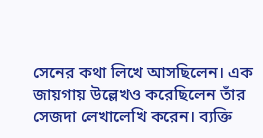সেনের কথা লিখে আসছিলেন। এক জায়গায় উল্লেখও করেছিলেন তাঁর সেজদা লেখালেখি করেন। ব্যক্তি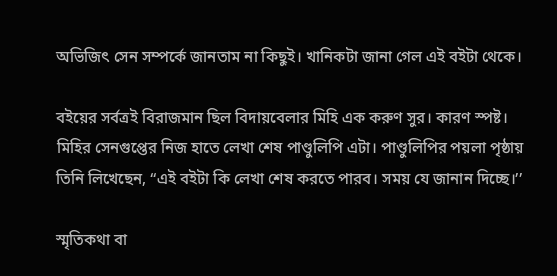অভিজিৎ সেন সম্পর্কে জানতাম না কিছুই। খানিকটা জানা গেল এই বইটা থেকে।

বইয়ের সর্বত্রই বিরাজমান ছিল বিদায়বেলার মিহি এক করুণ সুর। কারণ স্পষ্ট। মিহির সেনগুপ্তের নিজ হাতে লেখা শেষ পাণ্ডুলিপি এটা। পাণ্ডুলিপির পয়লা পৃষ্ঠায় তিনি লিখেছেন, ‘‘এই বইটা কি লেখা শেষ করতে পারব। সময় যে জানান দিচ্ছে।’’

স্মৃতিকথা বা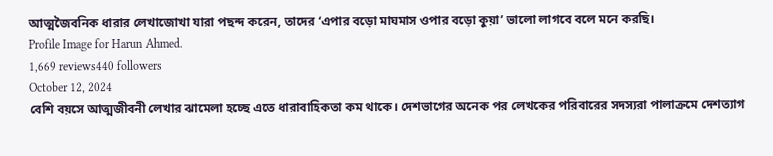আত্মজৈবনিক ধারার লেখাজোখা যারা পছন্দ করেন, তাদের ‘এপার বড়ো মাঘমাস ওপার বড়ো কুয়া’ ভালো লাগবে বলে মনে করছি।
Profile Image for Harun Ahmed.
1,669 reviews440 followers
October 12, 2024
বেশি বয়সে আত্মজীবনী লেখার ঝামেলা হচ্ছে এতে ধারাবাহিকতা কম থাকে। দেশভাগের অনেক পর লেখকের পরিবারের সদস্যরা পালাক্রমে দেশত্যাগ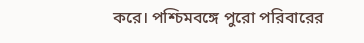করে। পশ্চিমবঙ্গে পুরো পরিবারের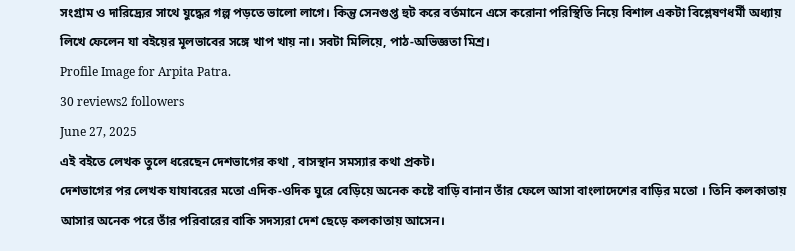সংগ্রাম ও দারিদ্র‍্যের সাথে যুদ্ধের গল্প পড়তে ভালো লাগে। কিন্তু সেনগুপ্ত হুট করে বর্তমানে এসে করোনা পরিস্থিতি নিয়ে বিশাল একটা বিশ্লেষণধর্মী অধ্যায় লিখে ফেলেন যা বইয়ের মূলভাবের সঙ্গে খাপ খায় না। সবটা মিলিয়ে, পাঠ-অভিজ্ঞতা মিশ্র।
Profile Image for Arpita Patra.
30 reviews2 followers
June 27, 2025
এই বইতে লেখক তুলে ধরেছেন দেশভাগের কথা , বাসস্থান সমস্যার কথা প্রকট।
দেশভাগের পর লেখক যাযাবরের মতো এদিক-ওদিক ঘুরে বেড়িয়ে অনেক কষ্টে বাড়ি বানান‌ তাঁর ফেলে আসা বাংলাদেশের বাড়ির মতো ।‌ তিনি কলকাতায় আসার অনেক পরে তাঁর পরিবারের বাকি সদস্যরা দেশ ছেড়ে কলকাতায় আসেন।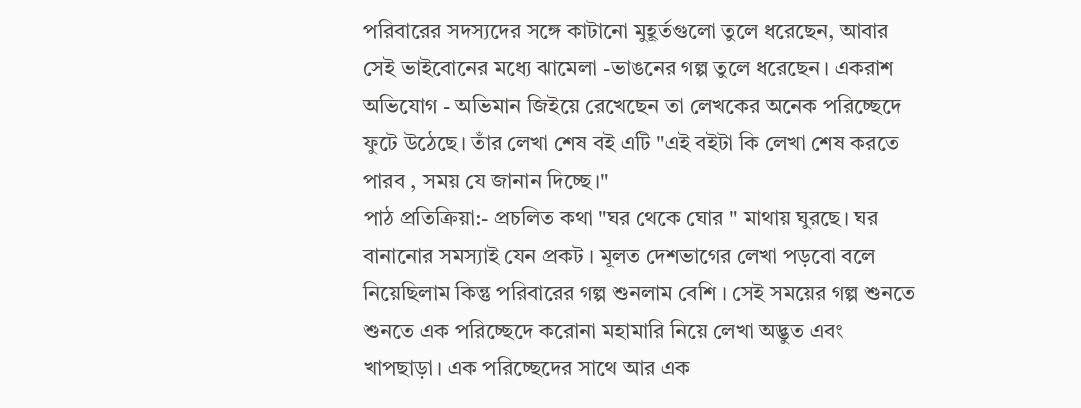পরিবারের সদস্যদের সঙ্গে কাটানো মুহূর্তগুলো তুলে ধরেছেন, আবার সেই ভাইবোনের মধ্যে ঝামেলা -ভাঙনের গল্প তুলে ধরেছেন। একরাশ অভিযোগ - অভিমান জিইয়ে রেখেছেন তা লেখকের অনেক পরিচ্ছেদে ফুটে উঠেছে। তাঁর লেখা শেষ বই এটি "এই বইটা কি লেখা শেষ করতে পারব , সময় যে জানান দিচ্ছে।"
পাঠ প্রতিক্রিয়া:- প্রচলিত কথা "ঘর থেকে ঘোর " মাথায় ঘুরছে। ঘর বানানোর সমস্যাই যেন প্রকট । মূলত দেশভাগের লেখা পড়বো বলে নিয়েছিলাম কিন্তু পরিবারের গল্প শুনলাম বেশি । সেই সময়ের গল্প শুনতে শুনতে এক পরিচ্ছেদে করোনা মহামারি নিয়ে লেখা অদ্ভুত এবং খাপছাড়া। এক পরিচ্ছেদের সাথে আর এক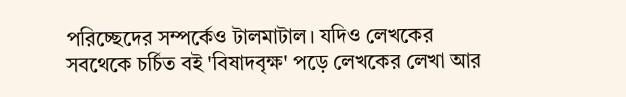পরিচ্ছেদের সম্পর্কেও টালমাটাল। যদিও লেখকের সবথেকে চর্চিত বই 'বিষাদবৃক্ষ' পড়ে লেখকের লেখা আর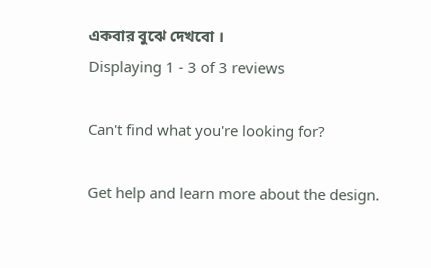একবার বুঝে দেখবো ।
Displaying 1 - 3 of 3 reviews

Can't find what you're looking for?

Get help and learn more about the design.